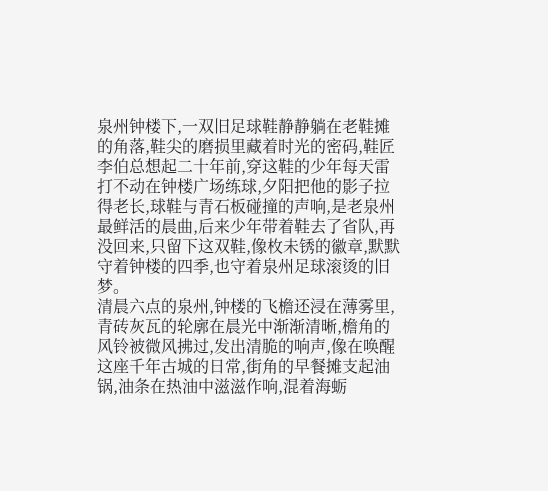泉州钟楼下,一双旧足球鞋静静躺在老鞋摊的角落,鞋尖的磨损里藏着时光的密码,鞋匠李伯总想起二十年前,穿这鞋的少年每天雷打不动在钟楼广场练球,夕阳把他的影子拉得老长,球鞋与青石板碰撞的声响,是老泉州最鲜活的晨曲,后来少年带着鞋去了省队,再没回来,只留下这双鞋,像枚未锈的徽章,默默守着钟楼的四季,也守着泉州足球滚烫的旧梦。
清晨六点的泉州,钟楼的飞檐还浸在薄雾里,青砖灰瓦的轮廓在晨光中渐渐清晰,檐角的风铃被微风拂过,发出清脆的响声,像在唤醒这座千年古城的日常,街角的早餐摊支起油锅,油条在热油中滋滋作响,混着海蛎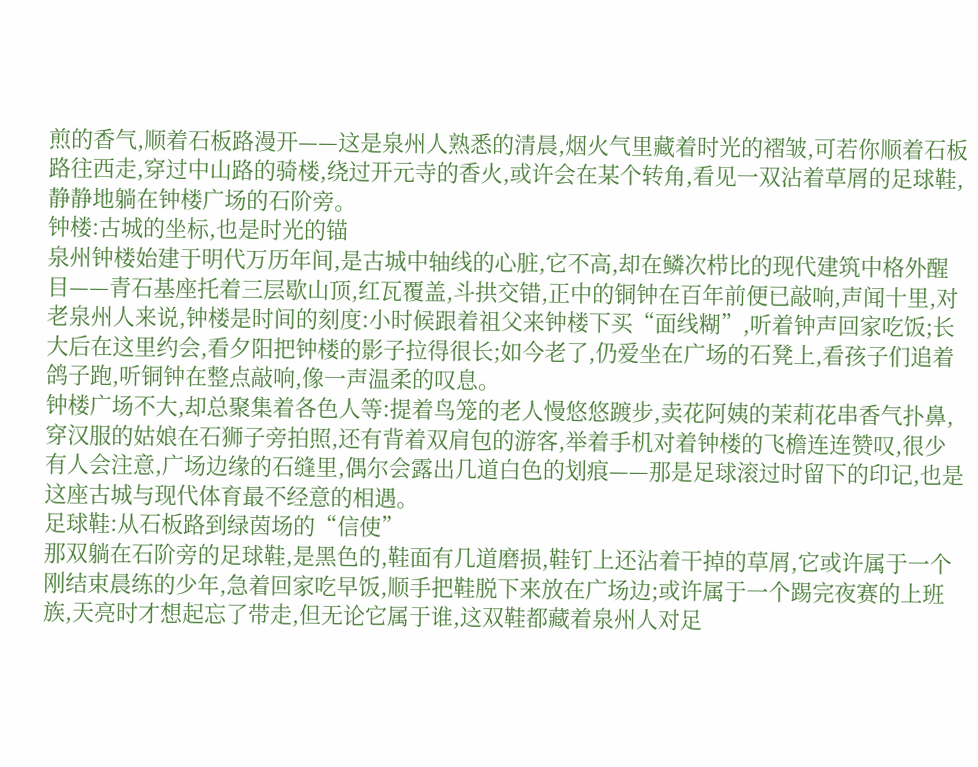煎的香气,顺着石板路漫开——这是泉州人熟悉的清晨,烟火气里藏着时光的褶皱,可若你顺着石板路往西走,穿过中山路的骑楼,绕过开元寺的香火,或许会在某个转角,看见一双沾着草屑的足球鞋,静静地躺在钟楼广场的石阶旁。
钟楼:古城的坐标,也是时光的锚
泉州钟楼始建于明代万历年间,是古城中轴线的心脏,它不高,却在鳞次栉比的现代建筑中格外醒目——青石基座托着三层歇山顶,红瓦覆盖,斗拱交错,正中的铜钟在百年前便已敲响,声闻十里,对老泉州人来说,钟楼是时间的刻度:小时候跟着祖父来钟楼下买“面线糊”,听着钟声回家吃饭;长大后在这里约会,看夕阳把钟楼的影子拉得很长;如今老了,仍爱坐在广场的石凳上,看孩子们追着鸽子跑,听铜钟在整点敲响,像一声温柔的叹息。
钟楼广场不大,却总聚集着各色人等:提着鸟笼的老人慢悠悠踱步,卖花阿姨的茉莉花串香气扑鼻,穿汉服的姑娘在石狮子旁拍照,还有背着双肩包的游客,举着手机对着钟楼的飞檐连连赞叹,很少有人会注意,广场边缘的石缝里,偶尔会露出几道白色的划痕——那是足球滚过时留下的印记,也是这座古城与现代体育最不经意的相遇。
足球鞋:从石板路到绿茵场的“信使”
那双躺在石阶旁的足球鞋,是黑色的,鞋面有几道磨损,鞋钉上还沾着干掉的草屑,它或许属于一个刚结束晨练的少年,急着回家吃早饭,顺手把鞋脱下来放在广场边;或许属于一个踢完夜赛的上班族,天亮时才想起忘了带走,但无论它属于谁,这双鞋都藏着泉州人对足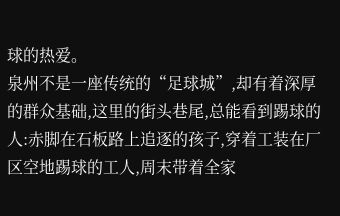球的热爱。
泉州不是一座传统的“足球城”,却有着深厚的群众基础,这里的街头巷尾,总能看到踢球的人:赤脚在石板路上追逐的孩子,穿着工装在厂区空地踢球的工人,周末带着全家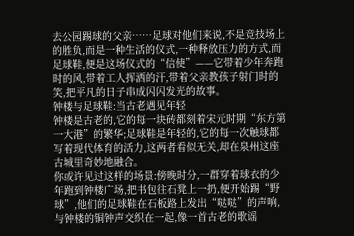去公园踢球的父亲……足球对他们来说,不是竞技场上的胜负,而是一种生活的仪式,一种释放压力的方式,而足球鞋,便是这场仪式的“信使”——它带着少年奔跑时的风,带着工人挥洒的汗,带着父亲教孩子射门时的笑,把平凡的日子串成闪闪发光的故事。
钟楼与足球鞋:当古老遇见年轻
钟楼是古老的,它的每一块砖都刻着宋元时期“东方第一大港”的繁华;足球鞋是年轻的,它的每一次触球都写着现代体育的活力,这两者看似无关,却在泉州这座古城里奇妙地融合。
你或许见过这样的场景:傍晚时分,一群穿着球衣的少年跑到钟楼广场,把书包往石凳上一扔,便开始踢“野球”,他们的足球鞋在石板路上发出“哒哒”的声响,与钟楼的铜钟声交织在一起,像一首古老的歌谣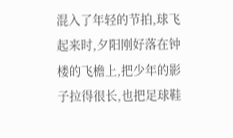混入了年轻的节拍,球飞起来时,夕阳刚好落在钟楼的飞檐上,把少年的影子拉得很长,也把足球鞋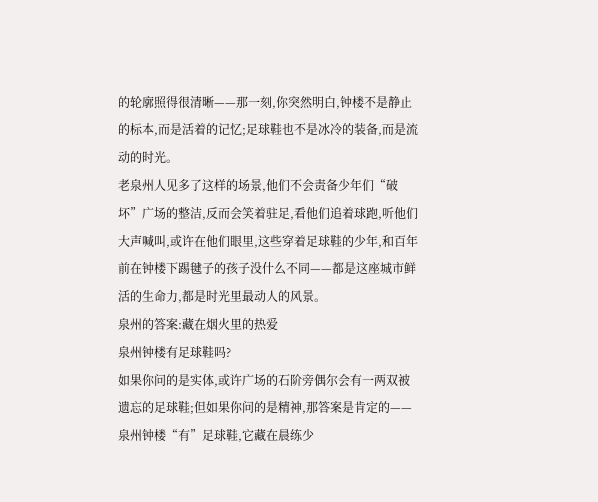的轮廓照得很清晰——那一刻,你突然明白,钟楼不是静止的标本,而是活着的记忆;足球鞋也不是冰冷的装备,而是流动的时光。
老泉州人见多了这样的场景,他们不会责备少年们“破坏”广场的整洁,反而会笑着驻足,看他们追着球跑,听他们大声喊叫,或许在他们眼里,这些穿着足球鞋的少年,和百年前在钟楼下踢毽子的孩子没什么不同——都是这座城市鲜活的生命力,都是时光里最动人的风景。
泉州的答案:藏在烟火里的热爱
泉州钟楼有足球鞋吗?
如果你问的是实体,或许广场的石阶旁偶尔会有一两双被遗忘的足球鞋;但如果你问的是精神,那答案是肯定的——泉州钟楼“有”足球鞋,它藏在晨练少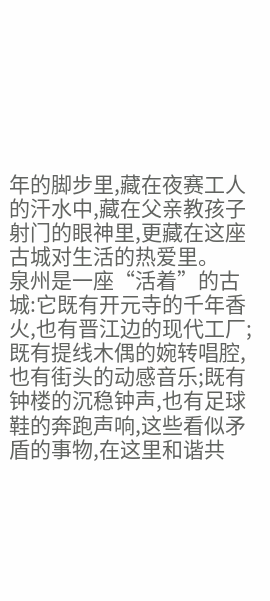年的脚步里,藏在夜赛工人的汗水中,藏在父亲教孩子射门的眼神里,更藏在这座古城对生活的热爱里。
泉州是一座“活着”的古城:它既有开元寺的千年香火,也有晋江边的现代工厂;既有提线木偶的婉转唱腔,也有街头的动感音乐;既有钟楼的沉稳钟声,也有足球鞋的奔跑声响,这些看似矛盾的事物,在这里和谐共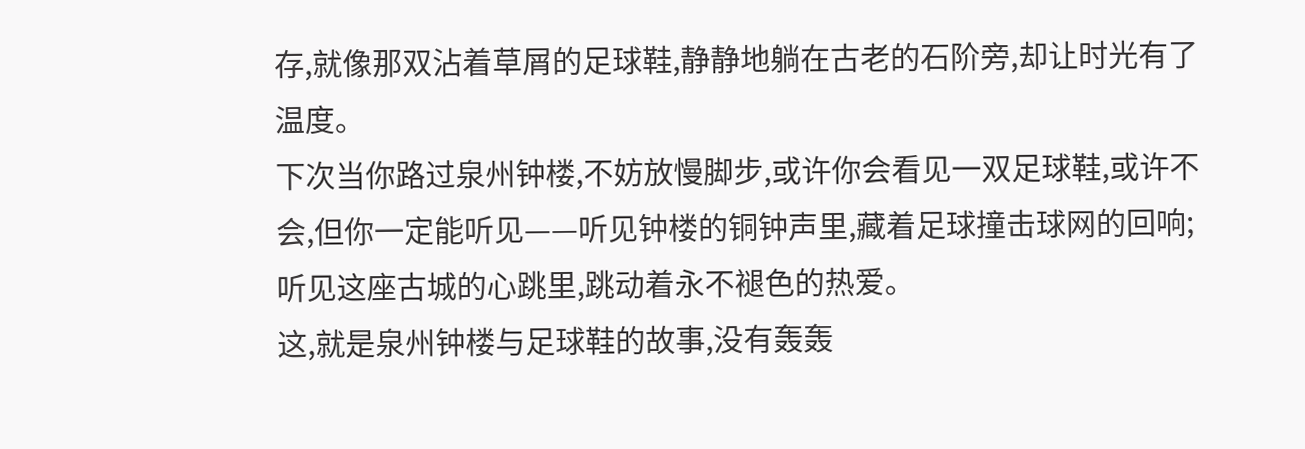存,就像那双沾着草屑的足球鞋,静静地躺在古老的石阶旁,却让时光有了温度。
下次当你路过泉州钟楼,不妨放慢脚步,或许你会看见一双足球鞋,或许不会,但你一定能听见——听见钟楼的铜钟声里,藏着足球撞击球网的回响;听见这座古城的心跳里,跳动着永不褪色的热爱。
这,就是泉州钟楼与足球鞋的故事,没有轰轰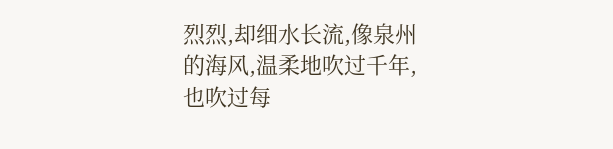烈烈,却细水长流,像泉州的海风,温柔地吹过千年,也吹过每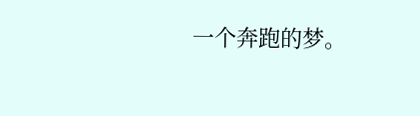一个奔跑的梦。